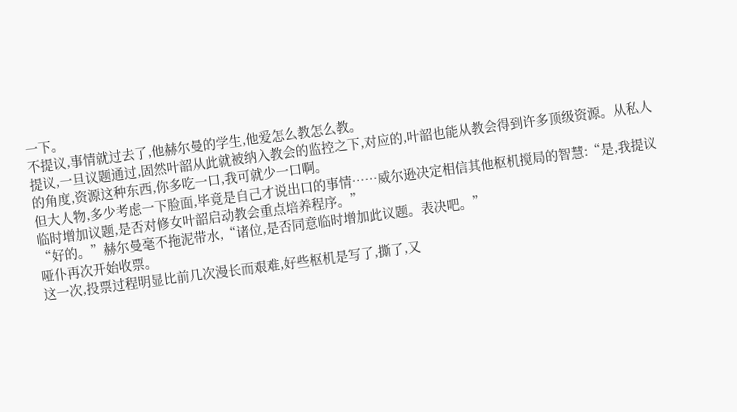一下。
不提议,事情就过去了,他赫尔曼的学生,他爱怎么教怎么教。
提议,一旦议题通过,固然叶韶从此就被纳入教会的监控之下,对应的,叶韶也能从教会得到许多顶级资源。从私人的角度,资源这种东西,你多吃一口,我可就少一口啊。
但大人物,多少考虑一下脸面,毕竟是自己才说出口的事情……威尔逊决定相信其他枢机搅局的智慧:“是,我提议临时增加议题,是否对修女叶韶启动教会重点培养程序。”
“好的。”赫尔曼毫不拖泥带水,“诸位,是否同意临时增加此议题。表决吧。”
哑仆再次开始收票。
这一次,投票过程明显比前几次漫长而艰难,好些枢机是写了,撕了,又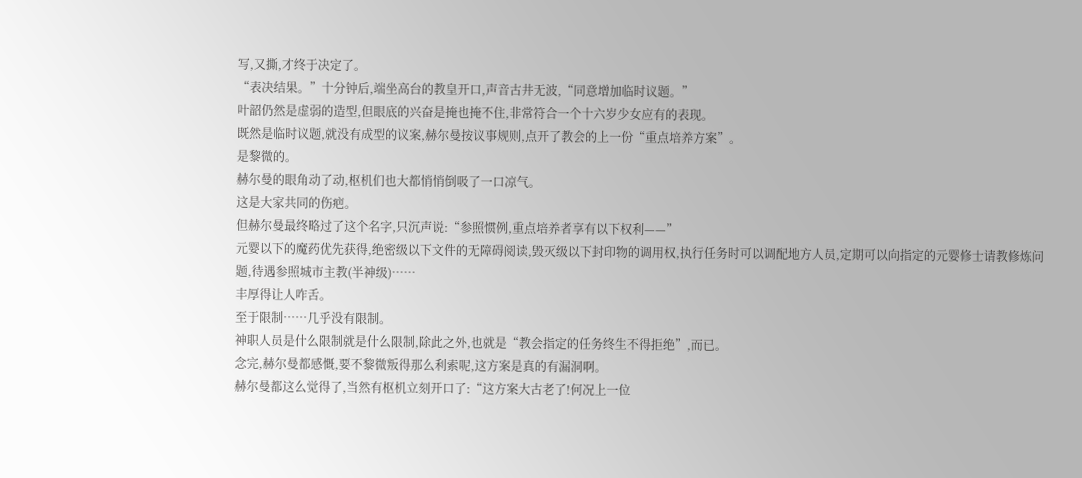写,又撕,才终于决定了。
“表决结果。”十分钟后,端坐高台的教皇开口,声音古井无波,“同意增加临时议题。”
叶韶仍然是虚弱的造型,但眼底的兴奋是掩也掩不住,非常符合一个十六岁少女应有的表现。
既然是临时议题,就没有成型的议案,赫尔曼按议事规则,点开了教会的上一份“重点培养方案”。
是黎微的。
赫尔曼的眼角动了动,枢机们也大都悄悄倒吸了一口凉气。
这是大家共同的伤疤。
但赫尔曼最终略过了这个名字,只沉声说:“参照惯例,重点培养者享有以下权利——”
元婴以下的魔药优先获得,绝密级以下文件的无障碍阅读,毁灭级以下封印物的调用权,执行任务时可以调配地方人员,定期可以向指定的元婴修士请教修炼问题,待遇参照城市主教(半神级)……
丰厚得让人咋舌。
至于限制……几乎没有限制。
神职人员是什么限制就是什么限制,除此之外,也就是“教会指定的任务终生不得拒绝”,而已。
念完,赫尔曼都感慨,要不黎微叛得那么利索呢,这方案是真的有漏洞啊。
赫尔曼都这么觉得了,当然有枢机立刻开口了:“这方案大古老了!何况上一位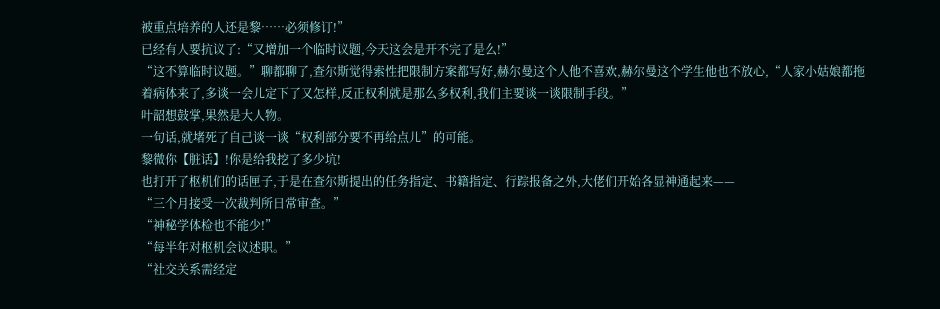被重点培养的人还是黎……必须修订!”
已经有人要抗议了:“又增加一个临时议题,今天这会是开不完了是么!”
“这不算临时议题。”聊都聊了,查尔斯觉得索性把限制方案都写好,赫尔曼这个人他不喜欢,赫尔曼这个学生他也不放心,“人家小姑娘都拖着病体来了,多谈一会儿定下了又怎样,反正权利就是那么多权利,我们主要谈一谈限制手段。”
叶韶想鼓掌,果然是大人物。
一句话,就堵死了自己谈一谈“权利部分要不再给点儿”的可能。
黎微你【脏话】!你是给我挖了多少坑!
也打开了枢机们的话匣子,于是在查尔斯提出的任务指定、书籍指定、行踪报备之外,大佬们开始各显神通起来——
“三个月接受一次裁判所日常审查。”
“神秘学体检也不能少!”
“每半年对枢机会议述职。”
“社交关系需经定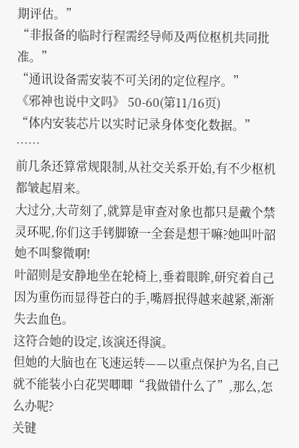期评估。”
“非报备的临时行程需经导师及两位枢机共同批准。”
“通讯设备需安装不可关闭的定位程序。”
《邪神也说中文吗》 50-60(第11/16页)
“体内安装芯片以实时记录身体变化数据。”
……
前几条还算常规限制,从社交关系开始,有不少枢机都皱起眉来。
大过分,大苛刻了,就算是审查对象也都只是戴个禁灵环呢,你们这手铐脚镣一全套是想干嘛?她叫叶韶她不叫黎微啊!
叶韶则是安静地坐在轮椅上,垂着眼眸,研究着自己因为重伤而显得苍白的手,嘴唇抿得越来越紧,渐渐失去血色。
这符合她的设定,该演还得演。
但她的大脑也在飞速运转——以重点保护为名,自己就不能装小白花哭唧唧“我做错什么了”,那么,怎么办呢?
关键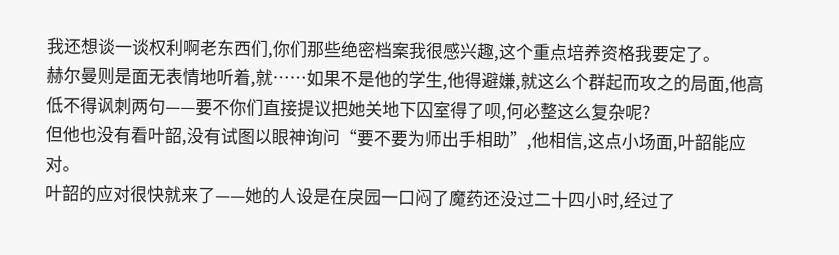我还想谈一谈权利啊老东西们,你们那些绝密档案我很感兴趣,这个重点培养资格我要定了。
赫尔曼则是面无表情地听着,就……如果不是他的学生,他得避嫌,就这么个群起而攻之的局面,他高低不得讽刺两句——要不你们直接提议把她关地下囚室得了呗,何必整这么复杂呢?
但他也没有看叶韶,没有试图以眼神询问“要不要为师出手相助”,他相信,这点小场面,叶韶能应对。
叶韶的应对很快就来了——她的人设是在戾园一口闷了魔药还没过二十四小时,经过了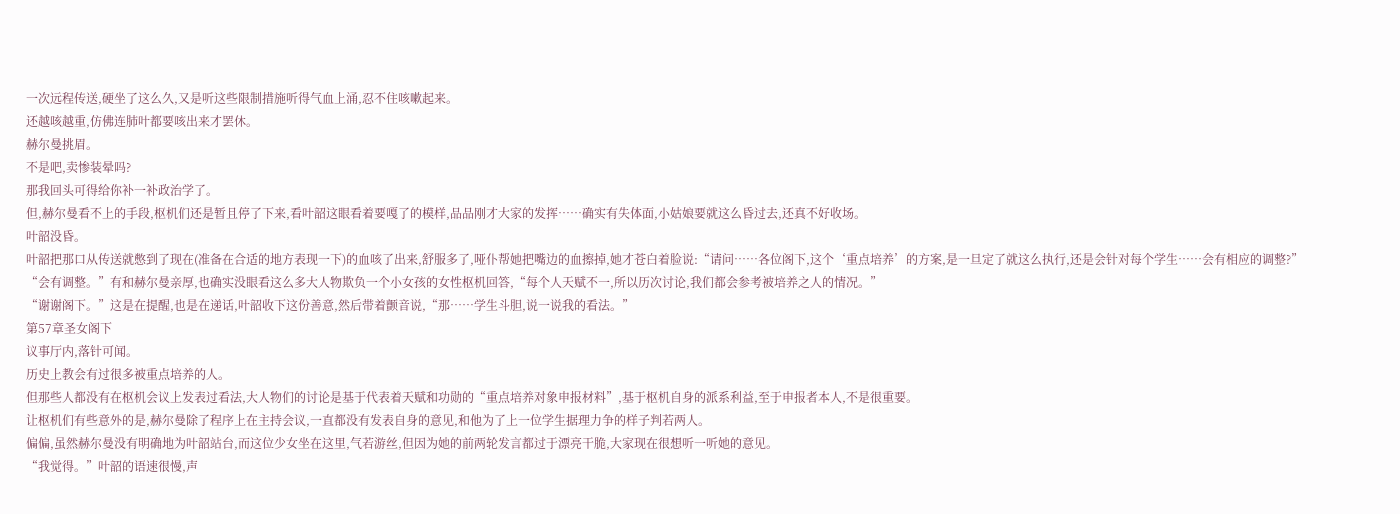一次远程传送,硬坐了这么久,又是听这些限制措施听得气血上涌,忍不住咳嗽起来。
还越咳越重,仿佛连肺叶都要咳出来才罢休。
赫尔曼挑眉。
不是吧,卖惨装晕吗?
那我回头可得给你补一补政治学了。
但,赫尔曼看不上的手段,枢机们还是暂且停了下来,看叶韶这眼看着要嘎了的模样,品品刚才大家的发挥……确实有失体面,小姑娘要就这么昏过去,还真不好收场。
叶韶没昏。
叶韶把那口从传送就憋到了现在(准备在合适的地方表现一下)的血咳了出来,舒服多了,哑仆帮她把嘴边的血擦掉,她才苍白着脸说:“请问……各位阁下,这个‘重点培养’的方案,是一旦定了就这么执行,还是会针对每个学生……会有相应的调整?”
“会有调整。”有和赫尔曼亲厚,也确实没眼看这么多大人物欺负一个小女孩的女性枢机回答,“每个人天赋不一,所以历次讨论,我们都会参考被培养之人的情况。”
“谢谢阁下。”这是在提醒,也是在递话,叶韶收下这份善意,然后带着颤音说,“那……学生斗胆,说一说我的看法。”
第57章圣女阁下
议事厅内,落针可闻。
历史上教会有过很多被重点培养的人。
但那些人都没有在枢机会议上发表过看法,大人物们的讨论是基于代表着天赋和功勋的“重点培养对象申报材料”,基于枢机自身的派系利益,至于申报者本人,不是很重要。
让枢机们有些意外的是,赫尔曼除了程序上在主持会议,一直都没有发表自身的意见,和他为了上一位学生据理力争的样子判若两人。
偏偏,虽然赫尔曼没有明确地为叶韶站台,而这位少女坐在这里,气若游丝,但因为她的前两轮发言都过于漂亮干脆,大家现在很想听一听她的意见。
“我觉得。”叶韶的语速很慢,声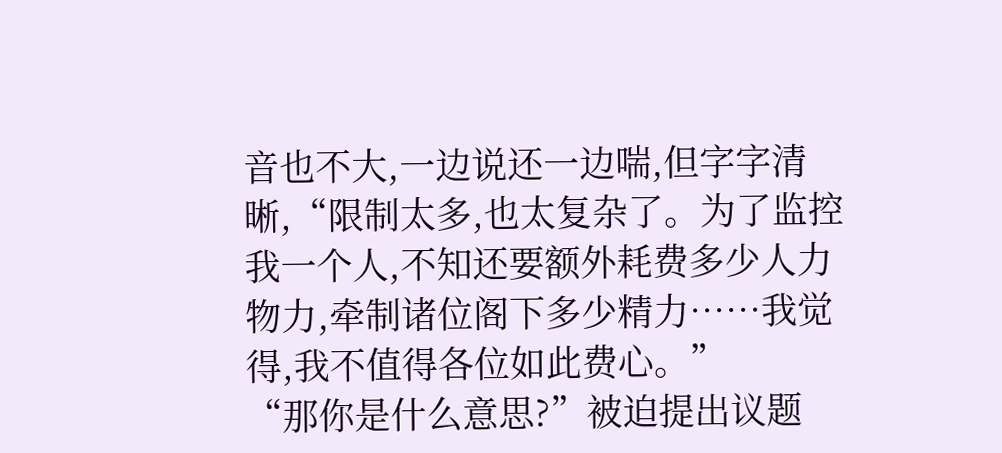音也不大,一边说还一边喘,但字字清晰,“限制太多,也太复杂了。为了监控我一个人,不知还要额外耗费多少人力物力,牵制诸位阁下多少精力……我觉得,我不值得各位如此费心。”
“那你是什么意思?”被迫提出议题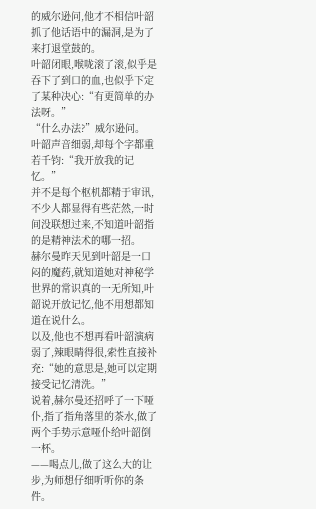的威尔逊问,他才不相信叶韶抓了他话语中的漏洞,是为了来打退堂鼓的。
叶韶闭眼,喉咙滚了滚,似乎是吞下了到口的血,也似乎下定了某种决心:“有更简单的办法呀。”
“什么办法?”威尔逊问。
叶韶声音细弱,却每个字都重若千钧:“我开放我的记忆。”
并不是每个枢机都精于审讯,不少人都显得有些茫然,一时间没联想过来,不知道叶韶指的是精神法术的哪一招。
赫尔曼昨天见到叶韶是一口闷的魔药,就知道她对神秘学世界的常识真的一无所知,叶韶说开放记忆,他不用想都知道在说什么。
以及,他也不想再看叶韶演病弱了,辣眼睛得很,索性直接补充:“她的意思是,她可以定期接受记忆清洗。”
说着,赫尔曼还招呼了一下哑仆,指了指角落里的茶水,做了两个手势示意哑仆给叶韶倒一杯。
——喝点儿,做了这么大的让步,为师想仔细听听你的条件。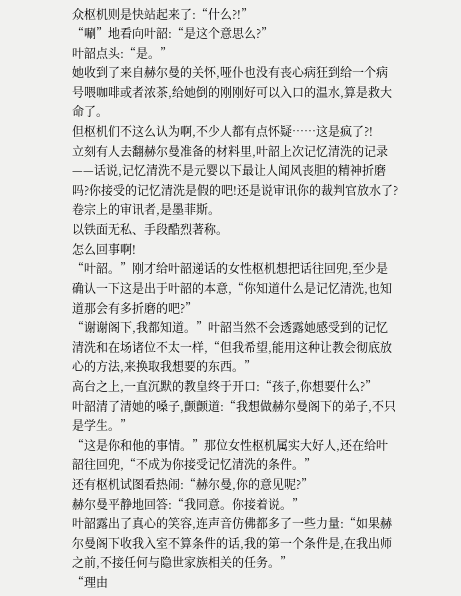众枢机则是快站起来了:“什么?!”
“唰”地看向叶韶:“是这个意思么?”
叶韶点头:“是。”
她收到了来自赫尔曼的关怀,哑仆也没有丧心病狂到给一个病号喂咖啡或者浓茶,给她倒的刚刚好可以入口的温水,算是救大命了。
但枢机们不这么认为啊,不少人都有点怀疑……这是疯了?!
立刻有人去翻赫尔曼准备的材料里,叶韶上次记忆清洗的记录——话说,记忆清洗不是元婴以下最让人闻风丧胆的精神折磨吗?你接受的记忆清洗是假的吧!还是说审讯你的裁判官放水了?
卷宗上的审讯者,是墨菲斯。
以铁面无私、手段酷烈著称。
怎么回事啊!
“叶韶。”刚才给叶韶递话的女性枢机想把话往回兜,至少是确认一下这是出于叶韶的本意,“你知道什么是记忆清洗,也知道那会有多折磨的吧?”
“谢谢阁下,我都知道。”叶韶当然不会透露她感受到的记忆清洗和在场诸位不太一样,“但我希望,能用这种让教会彻底放心的方法,来换取我想要的东西。”
高台之上,一直沉默的教皇终于开口:“孩子,你想要什么?”
叶韶清了清她的嗓子,颤颤道:“我想做赫尔曼阁下的弟子,不只是学生。”
“这是你和他的事情。”那位女性枢机属实大好人,还在给叶韶往回兜,“不成为你接受记忆清洗的条件。”
还有枢机试图看热闹:“赫尔曼,你的意见呢?”
赫尔曼平静地回答:“我同意。你接着说。”
叶韶露出了真心的笑容,连声音仿佛都多了一些力量:“如果赫尔曼阁下收我入室不算条件的话,我的第一个条件是,在我出师之前,不接任何与隐世家族相关的任务。”
“理由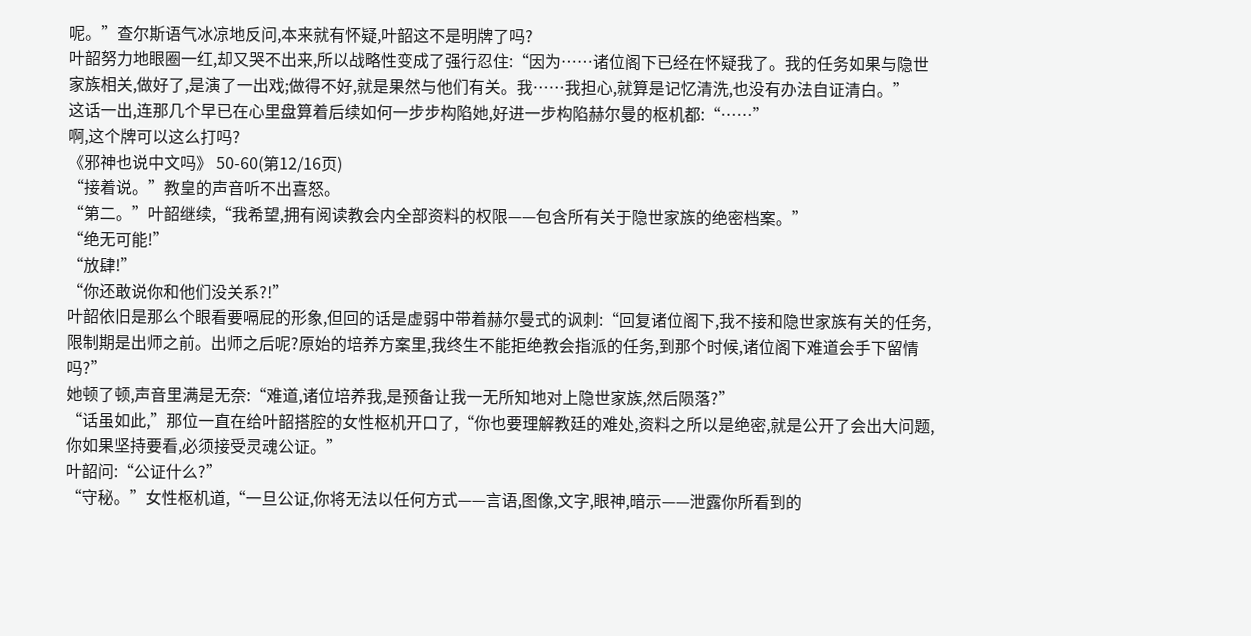呢。”查尔斯语气冰凉地反问,本来就有怀疑,叶韶这不是明牌了吗?
叶韶努力地眼圈一红,却又哭不出来,所以战略性变成了强行忍住:“因为……诸位阁下已经在怀疑我了。我的任务如果与隐世家族相关,做好了,是演了一出戏;做得不好,就是果然与他们有关。我……我担心,就算是记忆清洗,也没有办法自证清白。”
这话一出,连那几个早已在心里盘算着后续如何一步步构陷她,好进一步构陷赫尔曼的枢机都:“……”
啊,这个牌可以这么打吗?
《邪神也说中文吗》 50-60(第12/16页)
“接着说。”教皇的声音听不出喜怒。
“第二。”叶韶继续,“我希望,拥有阅读教会内全部资料的权限——包含所有关于隐世家族的绝密档案。”
“绝无可能!”
“放肆!”
“你还敢说你和他们没关系?!”
叶韶依旧是那么个眼看要嗝屁的形象,但回的话是虚弱中带着赫尔曼式的讽刺:“回复诸位阁下,我不接和隐世家族有关的任务,限制期是出师之前。出师之后呢?原始的培养方案里,我终生不能拒绝教会指派的任务,到那个时候,诸位阁下难道会手下留情吗?”
她顿了顿,声音里满是无奈:“难道,诸位培养我,是预备让我一无所知地对上隐世家族,然后陨落?”
“话虽如此,”那位一直在给叶韶搭腔的女性枢机开口了,“你也要理解教廷的难处,资料之所以是绝密,就是公开了会出大问题,你如果坚持要看,必须接受灵魂公证。”
叶韶问:“公证什么?”
“守秘。”女性枢机道,“一旦公证,你将无法以任何方式——言语,图像,文字,眼神,暗示——泄露你所看到的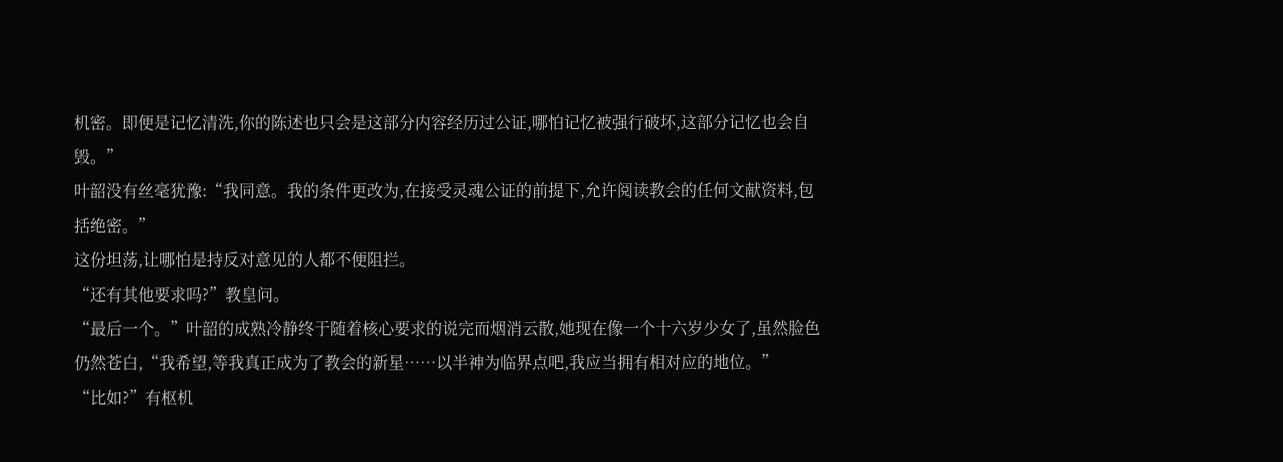机密。即便是记忆清洗,你的陈述也只会是这部分内容经历过公证,哪怕记忆被强行破坏,这部分记忆也会自毁。”
叶韶没有丝毫犹豫:“我同意。我的条件更改为,在接受灵魂公证的前提下,允许阅读教会的任何文献资料,包括绝密。”
这份坦荡,让哪怕是持反对意见的人都不便阻拦。
“还有其他要求吗?”教皇问。
“最后一个。”叶韶的成熟冷静终于随着核心要求的说完而烟消云散,她现在像一个十六岁少女了,虽然脸色仍然苍白,“我希望,等我真正成为了教会的新星……以半神为临界点吧,我应当拥有相对应的地位。”
“比如?”有枢机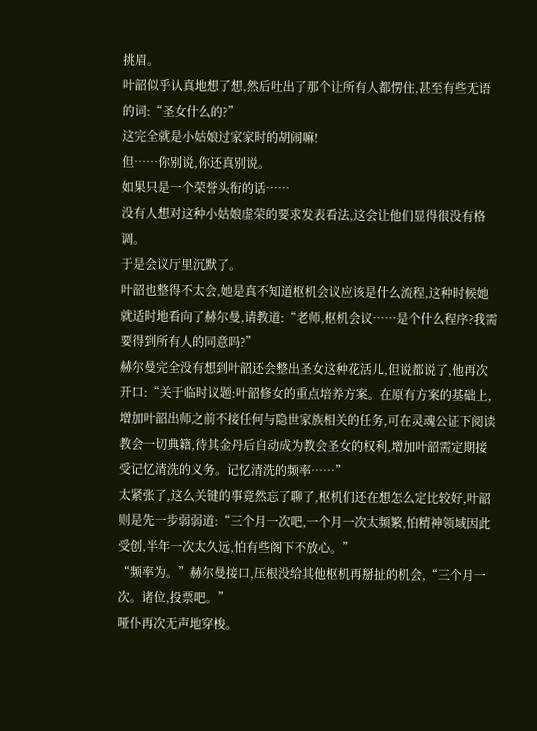挑眉。
叶韶似乎认真地想了想,然后吐出了那个让所有人都愣住,甚至有些无语的词:“圣女什么的?”
这完全就是小姑娘过家家时的胡闹嘛!
但……你别说,你还真别说。
如果只是一个荣誉头衔的话……
没有人想对这种小姑娘虚荣的要求发表看法,这会让他们显得很没有格调。
于是会议厅里沉默了。
叶韶也整得不太会,她是真不知道枢机会议应该是什么流程,这种时候她就适时地看向了赫尔曼,请教道:“老师,枢机会议……是个什么程序?我需要得到所有人的同意吗?”
赫尔曼完全没有想到叶韶还会整出圣女这种花活儿,但说都说了,他再次开口:“关于临时议题:叶韶修女的重点培养方案。在原有方案的基础上,增加叶韶出师之前不接任何与隐世家族相关的任务,可在灵魂公证下阅读教会一切典籍,待其金丹后自动成为教会圣女的权利,增加叶韶需定期接受记忆清洗的义务。记忆清洗的频率……”
太紧张了,这么关键的事竟然忘了聊了,枢机们还在想怎么定比较好,叶韶则是先一步弱弱道:“三个月一次吧,一个月一次太频繁,怕精神领域因此受创,半年一次太久远,怕有些阁下不放心。”
“频率为。”赫尔曼接口,压根没给其他枢机再掰扯的机会,“三个月一次。诸位,投票吧。”
哑仆再次无声地穿梭。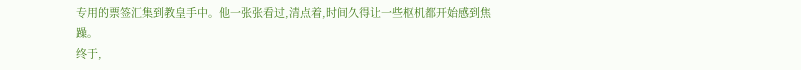专用的票签汇集到教皇手中。他一张张看过,清点着,时间久得让一些枢机都开始感到焦躁。
终于,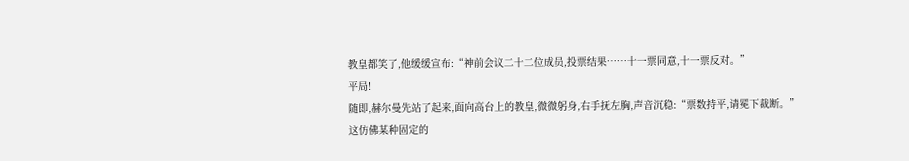教皇都笑了,他缓缓宣布:“神前会议二十二位成员,投票结果……十一票同意,十一票反对。”
平局!
随即,赫尔曼先站了起来,面向高台上的教皇,微微躬身,右手抚左胸,声音沉稳:“票数持平,请冕下裁断。”
这仿佛某种固定的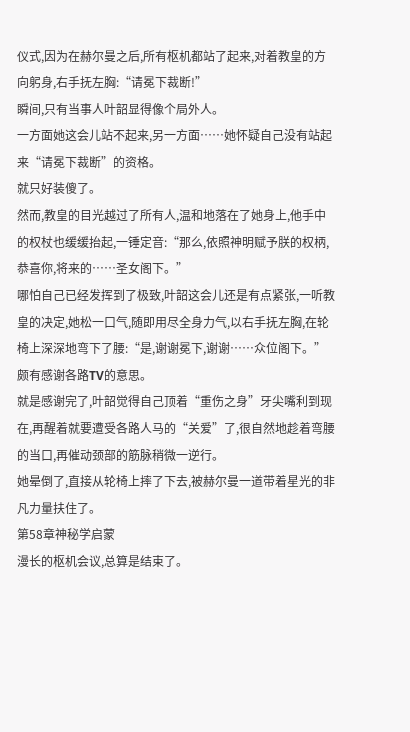仪式,因为在赫尔曼之后,所有枢机都站了起来,对着教皇的方向躬身,右手抚左胸:“请冕下裁断!”
瞬间,只有当事人叶韶显得像个局外人。
一方面她这会儿站不起来,另一方面……她怀疑自己没有站起来“请冕下裁断”的资格。
就只好装傻了。
然而,教皇的目光越过了所有人,温和地落在了她身上,他手中的权杖也缓缓抬起,一锤定音:“那么,依照神明赋予朕的权柄,恭喜你,将来的……圣女阁下。”
哪怕自己已经发挥到了极致,叶韶这会儿还是有点紧张,一听教皇的决定,她松一口气,随即用尽全身力气,以右手抚左胸,在轮椅上深深地弯下了腰:“是,谢谢冕下,谢谢……众位阁下。”
颇有感谢各路TV的意思。
就是感谢完了,叶韶觉得自己顶着“重伤之身”牙尖嘴利到现在,再醒着就要遭受各路人马的“关爱”了,很自然地趁着弯腰的当口,再催动颈部的筋脉稍微一逆行。
她晕倒了,直接从轮椅上摔了下去,被赫尔曼一道带着星光的非凡力量扶住了。
第58章神秘学启蒙
漫长的枢机会议,总算是结束了。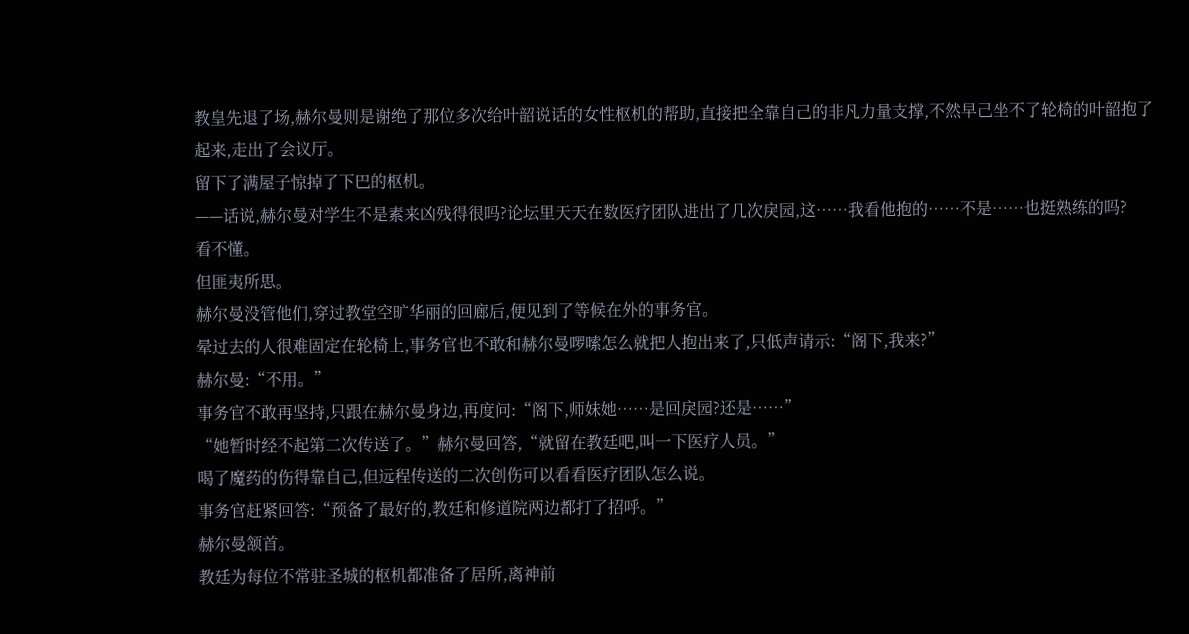教皇先退了场,赫尔曼则是谢绝了那位多次给叶韶说话的女性枢机的帮助,直接把全靠自己的非凡力量支撑,不然早己坐不了轮椅的叶韶抱了起来,走出了会议厅。
留下了满屋子惊掉了下巴的枢机。
——话说,赫尔曼对学生不是素来凶残得很吗?论坛里天天在数医疗团队进出了几次戾园,这……我看他抱的……不是……也挺熟练的吗?
看不懂。
但匪夷所思。
赫尔曼没管他们,穿过教堂空旷华丽的回廊后,便见到了等候在外的事务官。
晕过去的人很难固定在轮椅上,事务官也不敢和赫尔曼啰嗦怎么就把人抱出来了,只低声请示:“阁下,我来?”
赫尔曼:“不用。”
事务官不敢再坚持,只跟在赫尔曼身边,再度问:“阁下,师妹她……是回戾园?还是……”
“她暂时经不起第二次传送了。”赫尔曼回答,“就留在教廷吧,叫一下医疗人员。”
喝了魔药的伤得靠自己,但远程传送的二次创伤可以看看医疗团队怎么说。
事务官赶紧回答:“预备了最好的,教廷和修道院两边都打了招呼。”
赫尔曼颔首。
教廷为每位不常驻圣城的枢机都准备了居所,离神前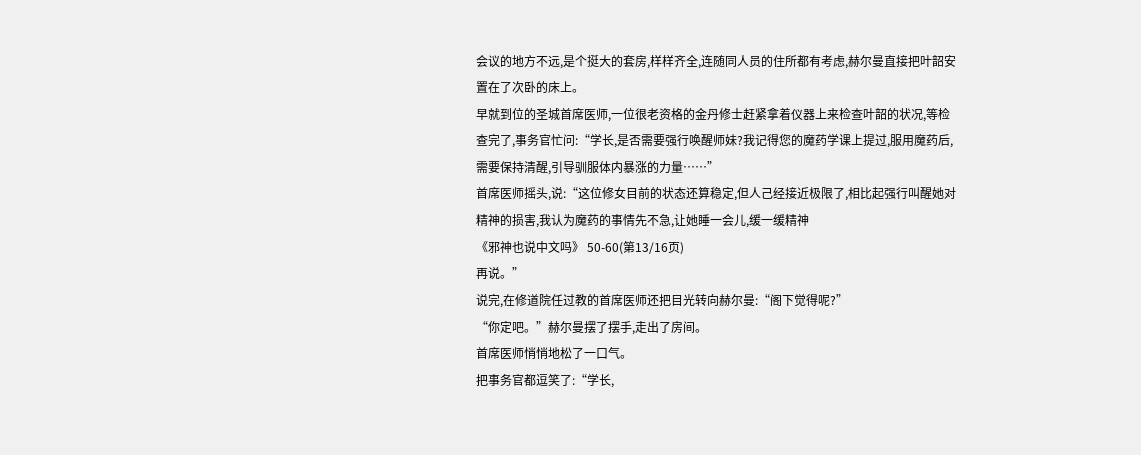会议的地方不远,是个挺大的套房,样样齐全,连随同人员的住所都有考虑,赫尔曼直接把叶韶安置在了次卧的床上。
早就到位的圣城首席医师,一位很老资格的金丹修士赶紧拿着仪器上来检查叶韶的状况,等检查完了,事务官忙问:“学长,是否需要强行唤醒师妹?我记得您的魔药学课上提过,服用魔药后,需要保持清醒,引导驯服体内暴涨的力量……”
首席医师摇头,说:“这位修女目前的状态还算稳定,但人己经接近极限了,相比起强行叫醒她对精神的损害,我认为魔药的事情先不急,让她睡一会儿,缓一缓精神
《邪神也说中文吗》 50-60(第13/16页)
再说。”
说完,在修道院任过教的首席医师还把目光转向赫尔曼:“阁下觉得呢?”
“你定吧。”赫尔曼摆了摆手,走出了房间。
首席医师悄悄地松了一口气。
把事务官都逗笑了:“学长,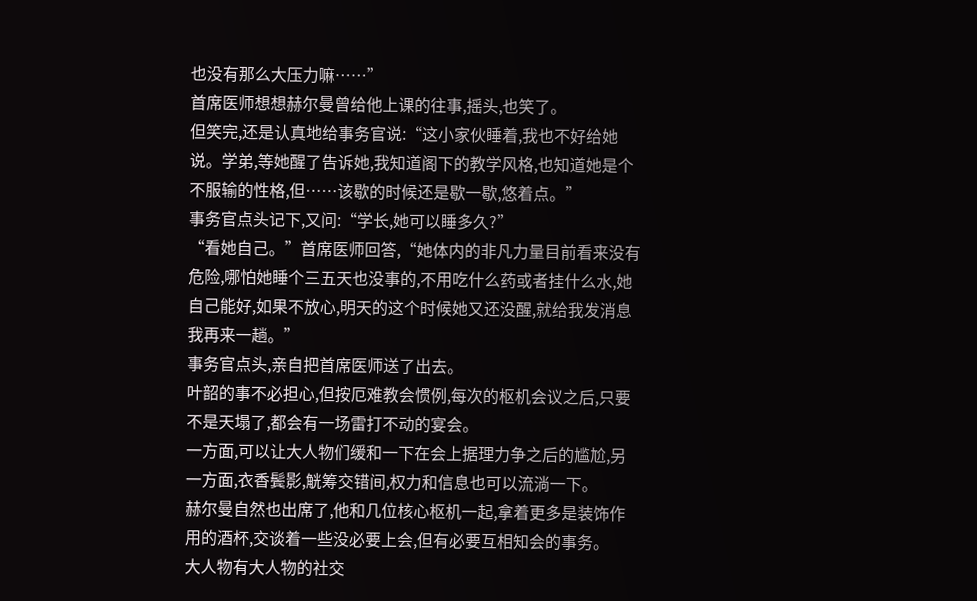也没有那么大压力嘛……”
首席医师想想赫尔曼曾给他上课的往事,摇头,也笑了。
但笑完,还是认真地给事务官说:“这小家伙睡着,我也不好给她说。学弟,等她醒了告诉她,我知道阁下的教学风格,也知道她是个不服输的性格,但……该歇的时候还是歇一歇,悠着点。”
事务官点头记下,又问:“学长,她可以睡多久?”
“看她自己。”首席医师回答,“她体内的非凡力量目前看来没有危险,哪怕她睡个三五天也没事的,不用吃什么药或者挂什么水,她自己能好,如果不放心,明天的这个时候她又还没醒,就给我发消息我再来一趟。”
事务官点头,亲自把首席医师送了出去。
叶韶的事不必担心,但按厄难教会惯例,每次的枢机会议之后,只要不是天塌了,都会有一场雷打不动的宴会。
一方面,可以让大人物们缓和一下在会上据理力争之后的尴尬,另一方面,衣香鬓影,觥筹交错间,权力和信息也可以流淌一下。
赫尔曼自然也出席了,他和几位核心枢机一起,拿着更多是装饰作用的酒杯,交谈着一些没必要上会,但有必要互相知会的事务。
大人物有大人物的社交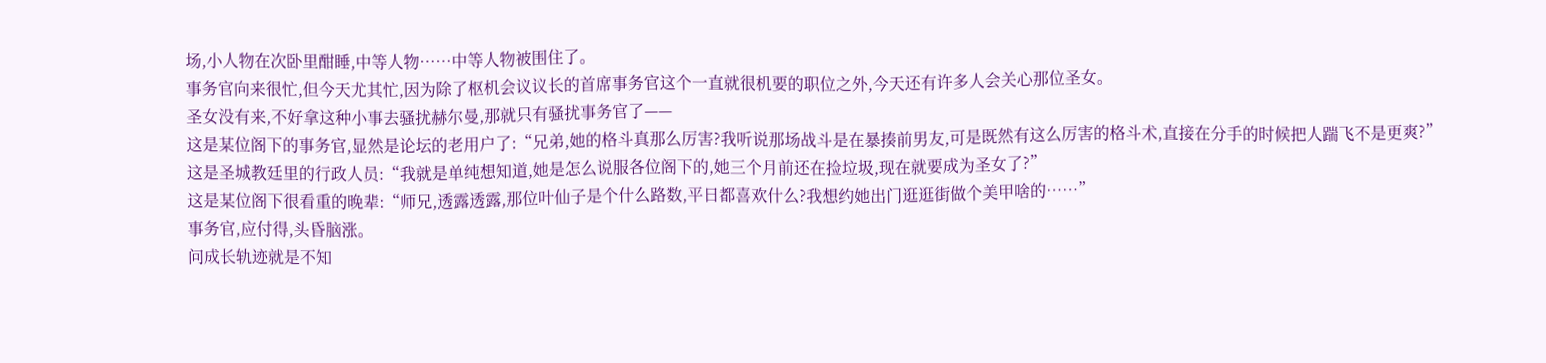场,小人物在次卧里酣睡,中等人物……中等人物被围住了。
事务官向来很忙,但今天尤其忙,因为除了枢机会议议长的首席事务官这个一直就很机要的职位之外,今天还有许多人会关心那位圣女。
圣女没有来,不好拿这种小事去骚扰赫尔曼,那就只有骚扰事务官了——
这是某位阁下的事务官,显然是论坛的老用户了:“兄弟,她的格斗真那么厉害?我听说那场战斗是在暴揍前男友,可是既然有这么厉害的格斗术,直接在分手的时候把人踹飞不是更爽?”
这是圣城教廷里的行政人员:“我就是单纯想知道,她是怎么说服各位阁下的,她三个月前还在捡垃圾,现在就要成为圣女了?”
这是某位阁下很看重的晚辈:“师兄,透露透露,那位叶仙子是个什么路数,平日都喜欢什么?我想约她出门逛逛街做个美甲啥的……”
事务官,应付得,头昏脑涨。
问成长轨迹就是不知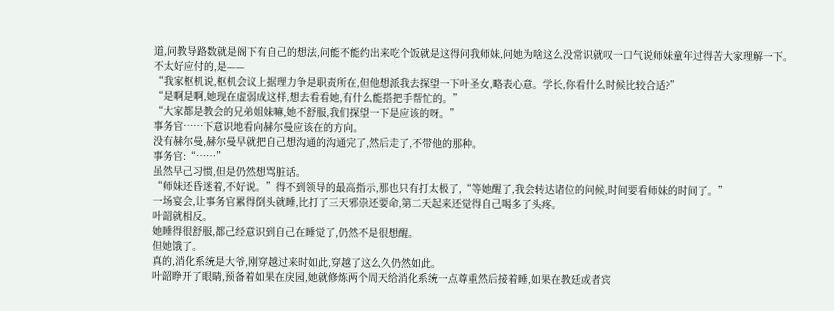道,问教导路数就是阁下有自己的想法,问能不能约出来吃个饭就是这得问我师妹,问她为啥这么没常识就叹一口气说师妹童年过得苦大家理解一下。
不太好应付的,是——
“我家枢机说,枢机会议上据理力争是职责所在,但他想派我去探望一下叶圣女,略表心意。学长,你看什么时候比较合适?”
“是啊是啊,她现在虚弱成这样,想去看看她,有什么能搭把手帮忙的。”
“大家都是教会的兄弟姐妹嘛,她不舒服,我们探望一下是应该的呀。”
事务官……下意识地看向赫尔曼应该在的方向。
没有赫尔曼,赫尔曼早就把自己想沟通的沟通完了,然后走了,不带他的那种。
事务官:“……”
虽然早己习惯,但是仍然想骂脏话。
“师妹还昏迷着,不好说。”得不到领导的最高指示,那也只有打太极了,“等她醒了,我会转达诸位的问候,时间要看师妹的时间了。”
一场宴会,让事务官累得倒头就睡,比打了三天邪祟还要命,第二天起来还觉得自己喝多了头疼。
叶韶就相反。
她睡得很舒服,都己经意识到自己在睡觉了,仍然不是很想醒。
但她饿了。
真的,消化系统是大爷,刚穿越过来时如此,穿越了这么久仍然如此。
叶韶睁开了眼睛,预备着如果在戾园,她就修炼两个周天给消化系统一点尊重然后接着睡,如果在教廷或者宾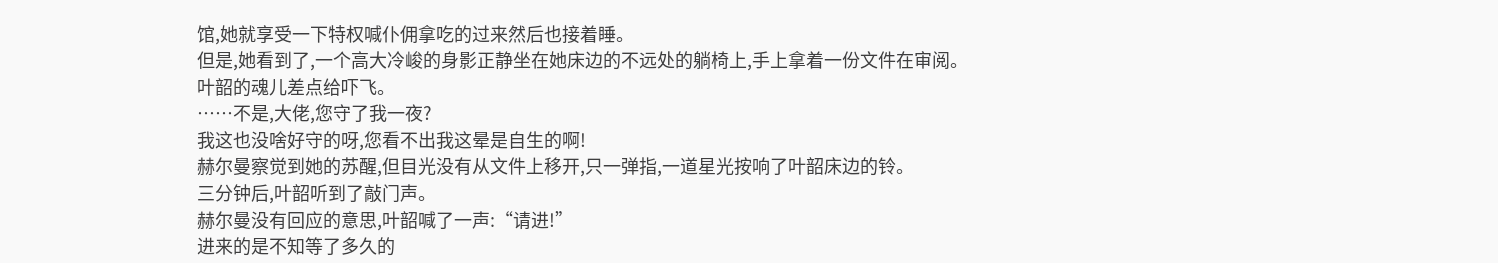馆,她就享受一下特权喊仆佣拿吃的过来然后也接着睡。
但是,她看到了,一个高大冷峻的身影正静坐在她床边的不远处的躺椅上,手上拿着一份文件在审阅。
叶韶的魂儿差点给吓飞。
……不是,大佬,您守了我一夜?
我这也没啥好守的呀,您看不出我这晕是自生的啊!
赫尔曼察觉到她的苏醒,但目光没有从文件上移开,只一弹指,一道星光按响了叶韶床边的铃。
三分钟后,叶韶听到了敲门声。
赫尔曼没有回应的意思,叶韶喊了一声:“请进!”
进来的是不知等了多久的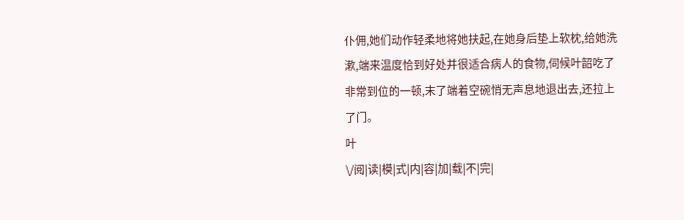仆佣,她们动作轻柔地将她扶起,在她身后垫上软枕,给她洗漱,端来温度恰到好处并很适合病人的食物,伺候叶韶吃了非常到位的一顿,末了端着空碗悄无声息地退出去,还拉上了门。
叶
\/阅|读|模|式|内|容|加|载|不|完|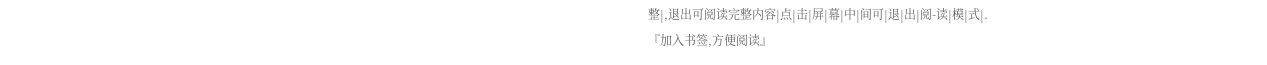整|,退出可阅读完整内容|点|击|屏|幕|中|间可|退|出|阅-读|模|式|.
『加入书签,方便阅读』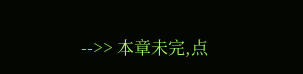-->> 本章未完,点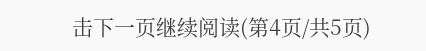击下一页继续阅读(第4页/共5页)